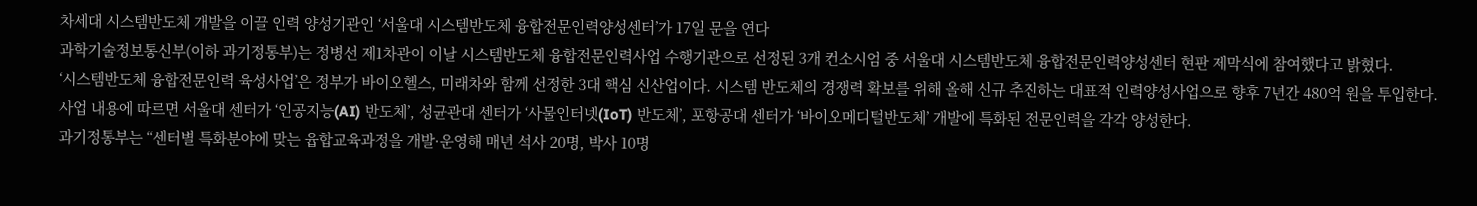차세대 시스템반도체 개발을 이끌 인력 양성기관인 ‘서울대 시스템반도체 융합전문인력양성센터’가 17일 문을 연다
과학기술정보통신부(이하 과기정통부)는 정병선 제1차관이 이날 시스템반도체 융합전문인력사업 수행기관으로 선정된 3개 컨소시엄 중 서울대 시스템반도체 융합전문인력양성센터 현판 제막식에 참여했다고 밝혔다.
‘시스템반도체 융합전문인력 육성사업’은 정부가 바이오헬스, 미래차와 함께 선정한 3대 핵심 신산업이다. 시스템 반도체의 경쟁력 확보를 위해 올해 신규 추진하는 대표적 인력양성사업으로 향후 7년간 480억 원을 투입한다.
사업 내용에 따르면 서울대 센터가 ‘인공지능(AI) 반도체’, 성균관대 센터가 ‘사물인터넷(IoT) 반도체’, 포항공대 센터가 ‘바이오메디털반도체’ 개발에 특화된 전문인력을 각각 양성한다.
과기정통부는 “센터별 특화분야에 맞는 윱합교육과정을 개발·운영해 매년 석사 20명, 박사 10명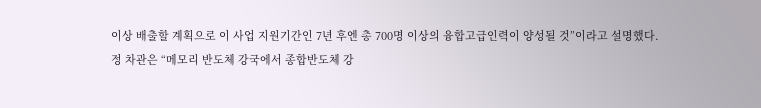이상 배출할 계획으로 이 사업 지원기간인 7년 후엔 총 700명 이상의 융합고급인력이 양성될 것”이라고 설명했다.
정 차관은 “메모리 반도체 강국에서 종합반도체 강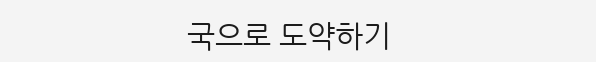국으로 도약하기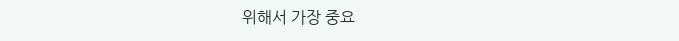위해서 가장 중요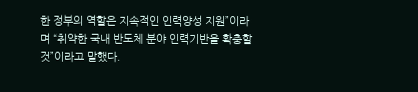한 정부의 역할은 지속적인 인력양성 지원”이라며 “취약한 국내 반도체 분야 인력기반을 확충할 것”이라고 말했다.